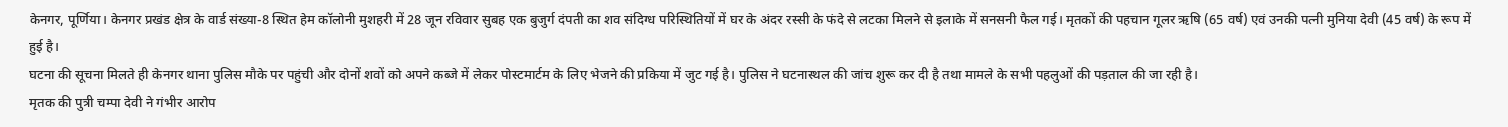केनगर, पूर्णिया। केनगर प्रखंड क्षेत्र के वार्ड संख्या-8 स्थित हेम कॉलोनी मुशहरी में 28 जून रविवार सुबह एक बुजुर्ग दंपती का शव संदिग्ध परिस्थितियों में घर के अंदर रस्सी के फंदे से लटका मिलने से इलाके में सनसनी फैल गई। मृतकों की पहचान गूलर ऋषि (65 वर्ष) एवं उनकी पत्नी मुनिया देवी (45 वर्ष) के रूप में हुई है।
घटना की सूचना मिलते ही केनगर थाना पुलिस मौके पर पहुंची और दोनों शवों को अपने कब्जे में लेकर पोस्टमार्टम के लिए भेजने की प्रकिया में जुट गई है। पुलिस ने घटनास्थल की जांच शुरू कर दी है तथा मामले के सभी पहलुओं की पड़ताल की जा रही है।
मृतक की पुत्री चम्पा देवी ने गंभीर आरोप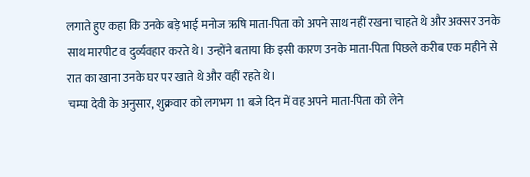लगाते हुए कहा कि उनके बड़े भाई मनोज ऋषि माता-पिता को अपने साथ नहीं रखना चाहते थे और अक्सर उनके साथ मारपीट व दुर्व्यवहार करते थे। उन्होंने बताया कि इसी कारण उनके माता-पिता पिछले करीब एक महीने से रात का खाना उनके घर पर खाते थे और वहीं रहते थे।
चम्पा देवी के अनुसार, शुक्रवार को लगभग 11 बजे दिन में वह अपने माता-पिता को लेने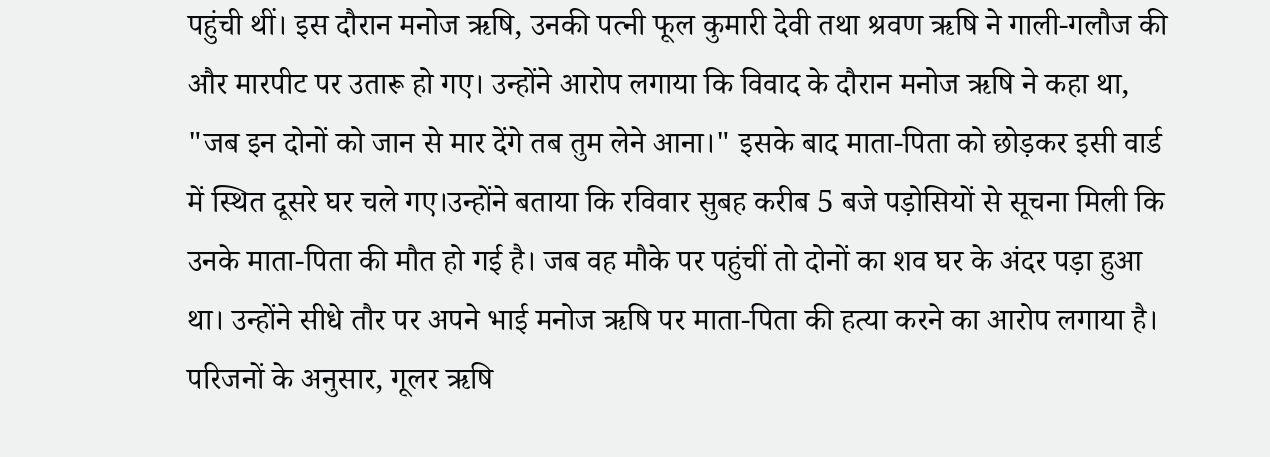पहुंची थीं। इस दौरान मनोज ऋषि, उनकी पत्नी फूल कुमारी देवी तथा श्रवण ऋषि ने गाली-गलौज की और मारपीट पर उतारू हो गए। उन्होंने आरोप लगाया कि विवाद के दौरान मनोज ऋषि ने कहा था, "जब इन दोनों को जान से मार देंगे तब तुम लेने आना।" इसके बाद माता-पिता को छोड़कर इसी वार्ड में स्थित दूसरे घर चले गए।उन्होंने बताया कि रविवार सुबह करीब 5 बजे पड़ोसियों से सूचना मिली कि उनके माता-पिता की मौत हो गई है। जब वह मौके पर पहुंचीं तो दोनों का शव घर के अंदर पड़ा हुआ था। उन्होंने सीधे तौर पर अपने भाई मनोज ऋषि पर माता-पिता की हत्या करने का आरोप लगाया है।
परिजनों के अनुसार, गूलर ऋषि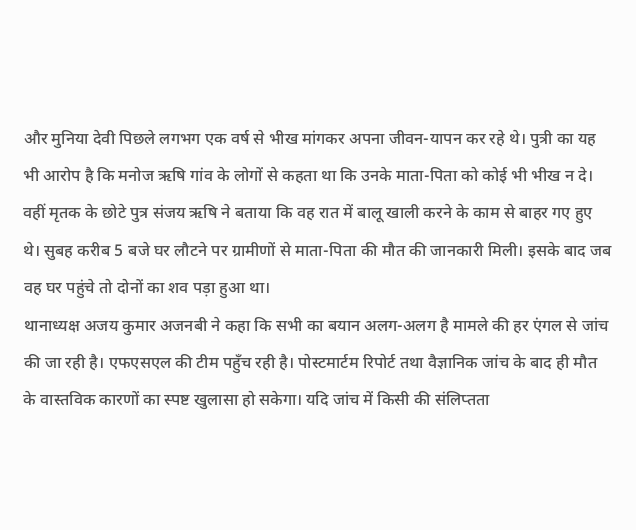और मुनिया देवी पिछले लगभग एक वर्ष से भीख मांगकर अपना जीवन-यापन कर रहे थे। पुत्री का यह भी आरोप है कि मनोज ऋषि गांव के लोगों से कहता था कि उनके माता-पिता को कोई भी भीख न दे।
वहीं मृतक के छोटे पुत्र संजय ऋषि ने बताया कि वह रात में बालू खाली करने के काम से बाहर गए हुए थे। सुबह करीब 5 बजे घर लौटने पर ग्रामीणों से माता-पिता की मौत की जानकारी मिली। इसके बाद जब वह घर पहुंचे तो दोनों का शव पड़ा हुआ था।
थानाध्यक्ष अजय कुमार अजनबी ने कहा कि सभी का बयान अलग-अलग है मामले की हर एंगल से जांच की जा रही है। एफएसएल की टीम पहुँच रही है। पोस्टमार्टम रिपोर्ट तथा वैज्ञानिक जांच के बाद ही मौत के वास्तविक कारणों का स्पष्ट खुलासा हो सकेगा। यदि जांच में किसी की संलिप्तता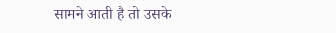सामने आती है तो उसके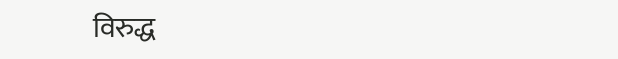विरुद्ध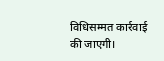विधिसम्मत कार्रवाई की जाएगी।